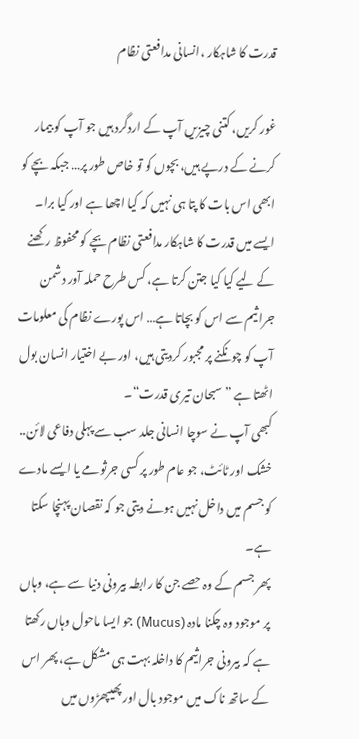قدرت کا شاہکار ،انسانی مدافعتی نظام

غور کریں، کتنی چیزیں آپ کے اردگرد ہیں جو آپ کو بیمار کرنے کے درپے ہیں، بچوں کو تو خاص طور پر… جبکہ بچے کو ابھی اس بات کا پتا ہی نہیں کہ کیا اچھا ہے اور کیا برا۔ ایسے میں قدرت کا شاہکار مدافعتی نظام بچے کو محفوظ رکھنے کے لیے کیا کیا جتن کرتا ہے، کس طرح حملہ آور دشمن جراثیم سے اس کو بچاتا ہے… اس پورے نظام کی معلومات آپ کو چونکنے پر مجبور کردیتی ہیں، اور بے اختیار انسان بول اٹھتا ہے ”سبحان تیری قدرت“۔
کبھی آپ نے سوچا انسانی جلد سب سے پہلی دفاعی لائن.. خشک اور ٹائٹ، جو عام طور پر کسی جرثومے یا ایسے مادے کو جسم میں داخل نہیں ہونے دیتی جو کہ نقصان پہنچا سکتا ہے۔
پھر جسم کے وہ حصے جن کا رابطہ بیرونی دنیا سے ہے، وہاں پر موجود وہ چکنا مادہ (Mucus) جو ایسا ماحول وہاں رکھتا ہے کہ بیرونی جراثیم کا داخلہ بہت ہی مشکل ہے، پھر اس کے ساتھ ناک میں موجود بال اور پھیپھڑوں میں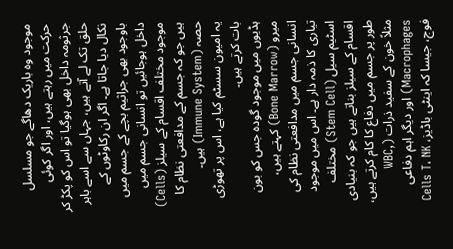موجود وہ باریک دھاگے جو مسلسل حرکت میں رہتے ہیں، اور اگر کوئی جرثومہ داخل بھی ہوگیا تو اس کو پکڑ کر حلق تک لے آتے ہیں، جہاں سے اسے باہر نکال دیا جاتا ہے۔ اگر ان رکاوٹوں کے باوجود بھی جراثیم بچے کے جسم میں داخل ہوجائیں تو انسانی جسم میں موجود مختلف اقسام کے سیلز (Cells) ہیں جو کہ جسم کے مدافعتی نظام کا حصہ (Immune System) ہیں۔
یہ امیون سسٹم کیا ہے، اس پر تھوڑی بات کرتے ہیں۔
ہڈیوں میں موجود گودہ جس کو بون میرو (Bone Marrow) کہتے ہیں، انسانی جسم میں مدافعتی نظام کی تیاری کا ذمہ دار ہے۔ اس میں موجود اسٹیم سیل (Stem Cell) مختلف اقسام کے سیلز بناتے ہیں جو کہ بنیادی طور پر جسم میں دفاع کا کام کرتے ہیں، مثلاً خون کے سفید ذرات (WBC, Macrophages) اور دیگر اہم دفاعی فوج، جیسا کہ اینٹی باڈیز، Cells T، NK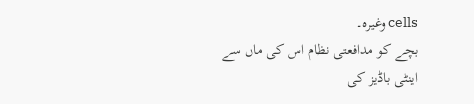cells وغیرہ۔
بچے کو مدافعتی نظام اس کی ماں سے اینٹی باڈیز کی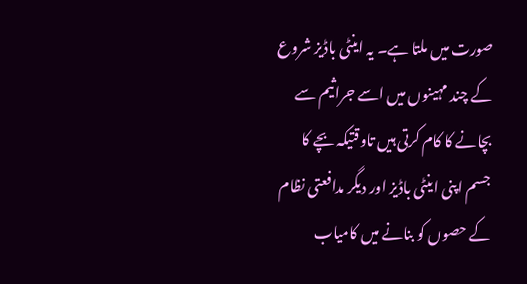صورت میں ملتا ہے۔ یہ اینٹی باڈیز شروع کے چند مہینوں میں اسے جراثیم سے بچانے کا کام کرتی ہیں تاوقتیکہ بچے کا جسم اپنی اینٹی باڈیز اور دیگر مدافعتی نظام کے حصوں کو بنانے میں کامیاب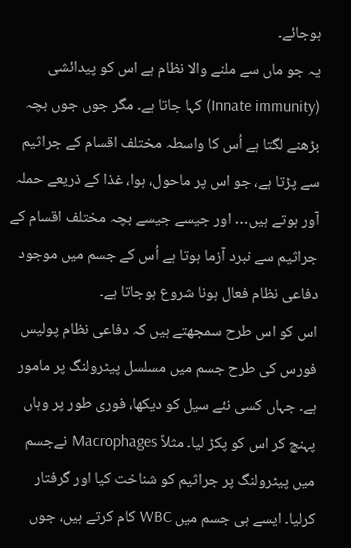ہوجائے۔
یہ جو ماں سے ملنے والا نظام ہے اس کو پیدائشی (Innate immunity) کہا جاتا ہے۔ مگر جوں جوں بچہ بڑھنے لگتا ہے اُس کا واسطہ مختلف اقسام کے جراثیم سے پڑتا ہے، جو اس پر ماحول، ہوا، غذا کے ذریعے حملہ آور ہوتے ہیں… اور جیسے جیسے بچہ مختلف اقسام کے جراثیم سے نبرد آزما ہوتا ہے اُس کے جسم میں موجود دفاعی نظام فعال ہونا شروع ہوجاتا ہے۔
اس کو اس طرح سمجھتے ہیں کہ دفاعی نظام پولیس فورس کی طرح جسم میں مسلسل پیٹرولنگ پر مامور ہے۔ جہاں کسی نئے سیل کو دیکھا، فوری طور پر وہاں پہنچ کر اس کو پکڑ لیا۔ مثلاً Macrophages نےجسم میں پیٹرولنگ پر جراثیم کو شناخت کیا اور گرفتار کرلیا۔ ایسے ہی جسم میں WBC کام کرتے ہیں، جوں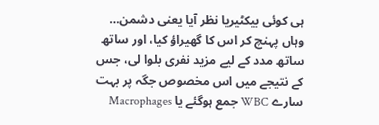ہی کوئی بیکٹیریا نظر آیا یعنی دشمن… وہاں پہنچ کر اس کا گھیراؤ کیا، اور ساتھ ساتھ مدد کے لیے مزید نفری بلوا لی، جس کے نتیجے میں اس مخصوص جگہ پر بہت سارے WBC جمع ہوگئے یا Macrophages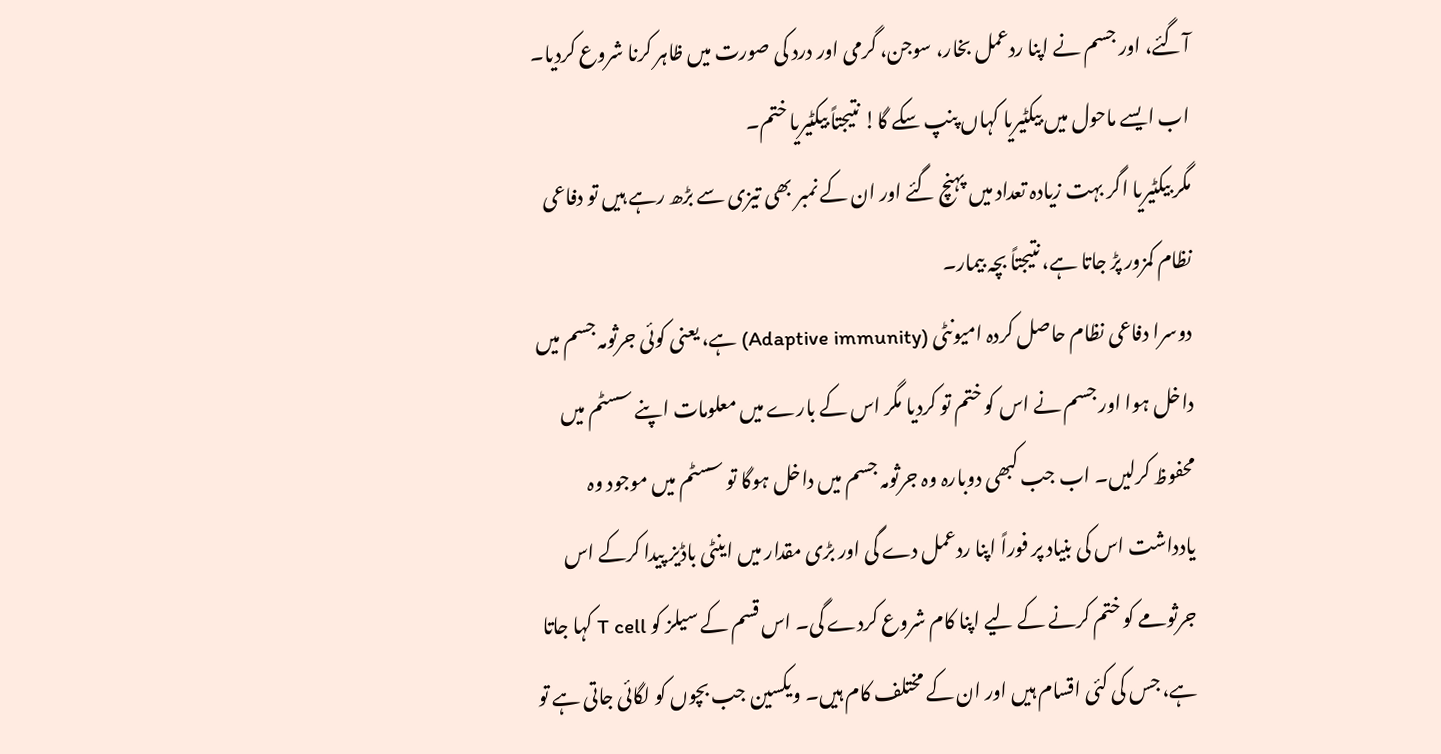آگئے، اور جسم نے اپنا ردعمل بخار، سوجن، گرمی اور درد کی صورت میں ظاہر کرنا شروع کردیا۔ اب ایسے ماحول میں بیکٹیریا کہاں پنپ سکے گا! نتیجتاً بیکٹیریا ختم۔
مگر بیکٹیریا اگر بہت زیادہ تعداد میں پہنچ گئے اور ان کے نمبر بھی تیزی سے بڑھ رہے ہیں تو دفاعی نظام کمزور پڑ جاتا ہے، نتیجتاً بچہ بیمار۔
دوسرا دفاعی نظام حاصل کردہ امیونٹی (Adaptive immunity) ہے، یعنی کوئی جرثومہ جسم میں داخل ہوا اور جسم نے اس کو ختم تو کردیا مگر اس کے بارے میں معلومات اپنے سسٹم میں محفوظ کرلیں۔ اب جب کبھی دوبارہ وہ جرثومہ جسم میں داخل ہوگا تو سسٹم میں موجود وہ یادداشت اس کی بنیاد پر فوراً اپنا ردعمل دے گی اور بڑی مقدار میں اینٹی باڈیز پیدا کرکے اس جرثومے کو ختم کرنے کے لیے اپنا کام شروع کردے گی۔ اس قسم کے سیلز کو T cell کہا جاتا ہے، جس کی کئی اقسام ہیں اور ان کے مختلف کام ہیں۔ ویکسین جب بچوں کو لگائی جاتی ہے تو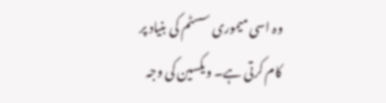وہ اسی میموری سسٹم کی بنیاد پر کام کرتی ہے۔ ویکسین کی وجہ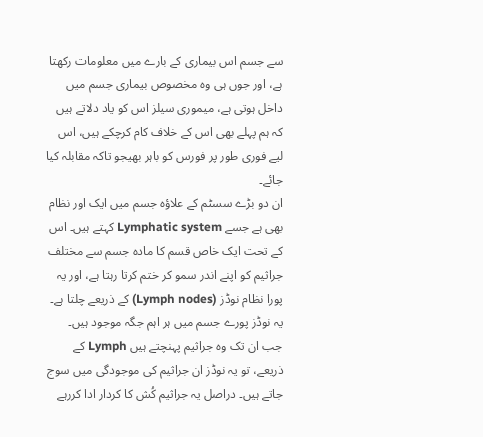سے جسم اس بیماری کے بارے میں معلومات رکھتا ہے، اور جوں ہی وہ مخصوص بیماری جسم میں داخل ہوتی ہے، میموری سیلز اس کو یاد دلاتے ہیں کہ ہم پہلے بھی اس کے خلاف کام کرچکے ہیں، اس لیے فوری طور پر فورس کو باہر بھیجو تاکہ مقابلہ کیا جائے۔
ان دو بڑے سسٹم کے علاؤہ جسم میں ایک اور نظام بھی ہے جسے Lymphatic system کہتے ہیں۔ اس کے تحت ایک خاص قسم کا مادہ جسم سے مختلف جراثیم کو اپنے اندر سمو کر ختم کرتا رہتا ہے، اور یہ پورا نظام نوڈز (Lymph nodes) کے ذریعے چلتا ہے۔ یہ نوڈز پورے جسم میں ہر اہم جگہ موجود ہیں۔ جب ان تک وہ جراثیم پہنچتے ہیں Lymph کے ذریعے، تو یہ نوڈز ان جراثیم کی موجودگی میں سوج جاتے ہیں۔ دراصل یہ جراثیم کُش کا کردار ادا کررہے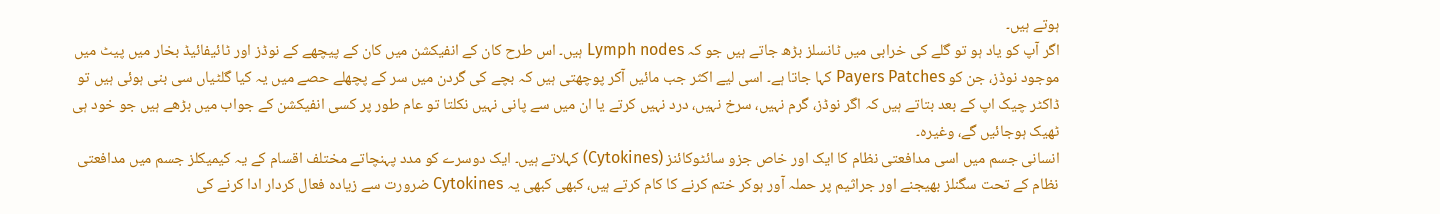ہوتے ہیں۔
اگر آپ کو یاد ہو تو گلے کی خرابی میں ٹانسلز بڑھ جاتے ہیں جو کہ Lymph nodes ہیں۔ اس طرح کان کے انفیکشن میں کان کے پیچھے کے نوڈز اور ٹائیفائیڈ بخار میں پیٹ میں موجود نوڈز، جن کو Payers Patches کہا جاتا ہے۔ اسی لیے اکثر جب مائیں آکر پوچھتی ہیں کہ بچے کی گردن میں سر کے پچھلے حصے میں یہ کیا گلٹیاں سی بنی ہوئی ہیں تو ڈاکٹر چیک اپ کے بعد بتاتے ہیں کہ اگر نوڈز، گرم نہیں، سرخ نہیں، درد نہیں کرتے یا ان میں سے پانی نہیں نکلتا تو عام طور پر کسی انفیکشن کے جواب میں بڑھے ہیں جو خود ہی ٹھیک ہوجائیں گے، وغیرہ۔
انسانی جسم میں اسی مدافعتی نظام کا ایک اور خاص جزو سائٹوکائنز (Cytokines) کہلاتے ہیں۔ ایک دوسرے کو مدد پہنچاتے مختلف اقسام کے یہ کیمیکلز جسم میں مدافعتی نظام کے تحت سگنلز بھیجنے اور جراثیم پر حملہ آور ہوکر ختم کرنے کا کام کرتے ہیں، کبھی کبھی یہ Cytokines ضرورت سے زیادہ فعال کردار ادا کرنے کی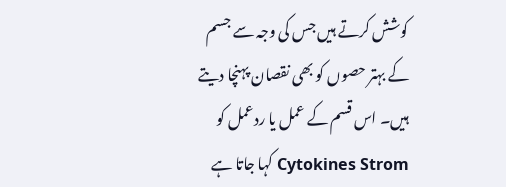کوشش کرتے ہیں جس کی وجہ سے جسم کے بہتر حصوں کو بھی نقصان پہنچا دیتے ہیں۔ اس قسم کے عمل یا ردعمل کو Cytokines Strom کہا جاتا ہے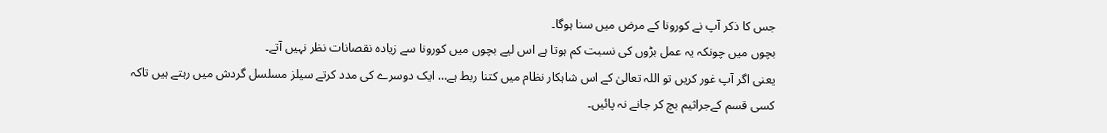جس کا ذکر آپ نے کورونا کے مرض میں سنا ہوگا۔
بچوں میں چونکہ یہ عمل بڑوں کی نسبت کم ہوتا ہے اس لیے بچوں میں کورونا سے زیادہ نقصانات نظر نہیں آتے۔
یعنی اگر آپ غور کریں تو اللہ تعالیٰ کے اس شاہکار نظام میں کتنا ربط ہے… ایک دوسرے کی مدد کرتے سیلز مسلسل گردش میں رہتے ہیں تاکہ کسی قسم کےجراثیم بچ کر جانے نہ پائیں۔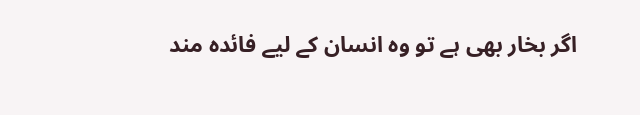اگر بخار بھی ہے تو وہ انسان کے لیے فائدہ مند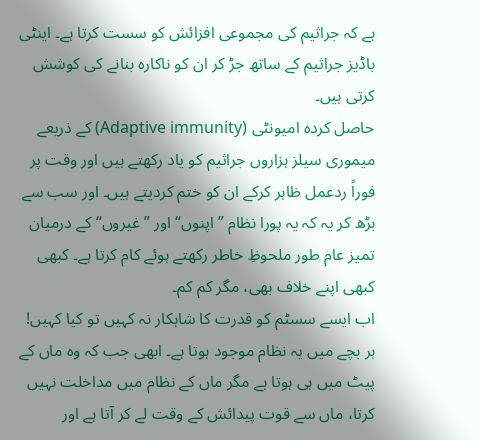ہے کہ جراثیم کی مجموعی افزائش کو سست کرتا ہے۔ اینٹی باڈیز جراثیم کے ساتھ جڑ کر ان کو ناکارہ بنانے کی کوشش کرتی ہیں۔
حاصل کردہ امیونٹی (Adaptive immunity) کے ذریعے میموری سیلز ہزاروں جراثیم کو یاد رکھتے ہیں اور وقت پر فوراً ردعمل ظاہر کرکے ان کو ختم کردیتے ہیں۔ اور سب سے بڑھ کر یہ کہ یہ پورا نظام ”اپنوں“ اور ”غیروں“ کے درمیان تمیز عام طور ملحوظِ خاطر رکھتے ہوئے کام کرتا ہے۔ کبھی کبھی اپنے خلاف بھی، مگر کم کم۔
اب ایسے سسٹم کو قدرت کا شاہکار نہ کہیں تو کیا کہیں!
ہر بچے میں یہ نظام موجود ہوتا ہے۔ ابھی جب کہ وہ ماں کے پیٹ میں ہی ہوتا ہے مگر ماں کے نظام میں مداخلت نہیں کرتا، ماں سے قوت پیدائش کے وقت لے کر آتا ہے اور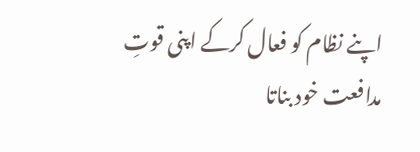اپنے نظام کو فعال کرکے اپنی قوتِ مدافعت خود بناتا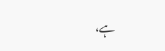ہے،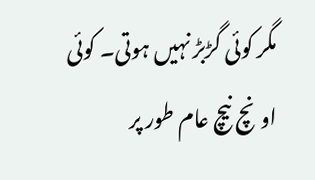مگر کوئی گڑبڑ نہیں ہوتی۔ کوئی اونچ نیچ عام طور پر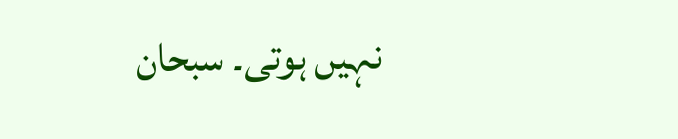نہیں ہوتی۔ سبحان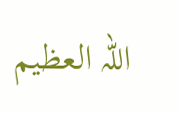اللہ العظیم